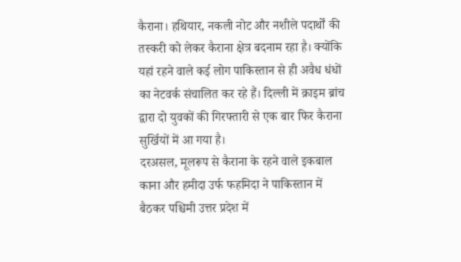कैराना। हथियार, नकली नोट और नशीले पदार्थों की तस्करी को लेकर कैराना क्षेत्र बदनाम रहा है। क्योंकि यहां रहने वाले कई लोग पाकिस्तान से ही अवैध धंधों का नेटवर्क संचालित कर रहे हैं। दिल्ली में क्राइम ब्रांच द्वारा दो युवकों की गिरफ्तारी से एक बार फिर कैराना सुर्खियों में आ गया है।
दरअसल, मूलरूप से कैराना के रहने वाले इकबाल काना और हमीदा उर्फ फहमिदा ने पाकिस्तान में बैठकर पश्चिमी उत्तर प्रदेश में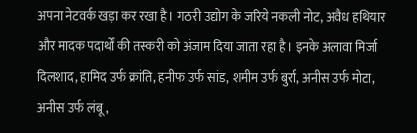अपना नेटवर्क खड़ा कर रखा है। गठरी उद्योग के जरिये नकली नोट, अवैध हथियार और मादक पदार्थों की तस्करी को अंजाम दिया जाता रहा है। इनके अलावा मिर्जा दिलशाद, हामिद उर्फ क्रांति, हनीफ उर्फ सांड, शमीम उर्फ बुर्रा, अनीस उर्फ मोटा, अनीस उर्फ लंबू,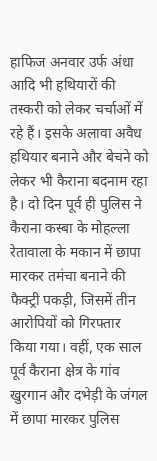हाफिज अनवार उर्फ अंधा आदि भी हथियारों की तस्करी को लेकर चर्चाओं में रहे हैं। इसके अलावा अवैध हथियार बनाने और बेचने को लेकर भी कैराना बदनाम रहा है। दो दिन पूर्व ही पुलिस ने कैराना कस्बा के मोहल्ला रेतावाला के मकान में छापा मारकर तमंचा बनाने की फैक्ट्री पकड़ी, जिसमें तीन आरोपियों को गिरफ्तार किया गया। वहीं, एक साल पूर्व कैराना क्षेत्र के गांव खुरगान और दभेड़ी के जंगल में छापा मारकर पुलिस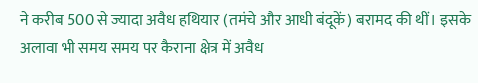ने करीब 500 से ज्यादा अवैध हथियार (तमंचे और आधी बंदूकें) बरामद की थीं। इसके अलावा भी समय समय पर कैराना क्षेत्र में अवैध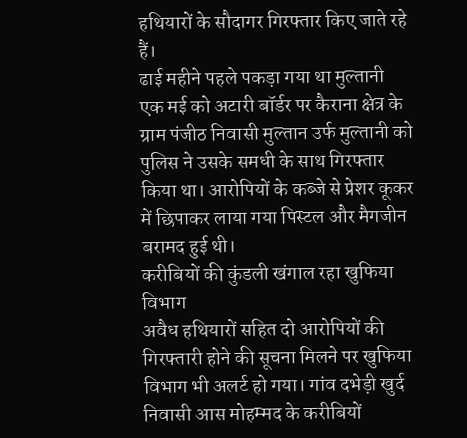हथियारों के सौदागर गिरफ्तार किए जाते रहे हैं।
ढाई महीने पहले पकड़ा गया था मुल्तानी
एक मई को अटारी बॉर्डर पर कैराना क्षेत्र के ग्राम पंजीठ निवासी मुल्तान उर्फ मुल्तानी को पुलिस ने उसके समधी के साथ गिरफ्तार किया था। आरोपियों के कब्जे से प्रेशर कूकर में छिपाकर लाया गया पिस्टल और मैगजीन बरामद हुई थी।
करीबियों की कुंडली खंगाल रहा खुफिया विभाग
अवैध हथियारों सहित दो आरोपियों की गिरफ्तारी होने की सूचना मिलने पर खुफिया विभाग भी अलर्ट हो गया। गांव दभेड़ी खुर्द निवासी आस मोहम्मद के करीबियों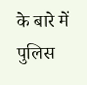के बारे में पुलिस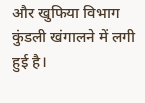और खुफिया विभाग कुंडली खंगालने में लगी हुई है।